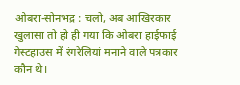ओबरा-सोनभद्र : चलो, अब आखिरकार खुलासा तो हो ही गया कि ओबरा हाईफाई गेस्टहाउस में रंगरेलियां मनाने वाले पत्रकार कौन थे।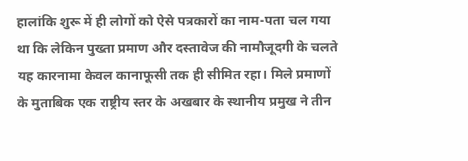हालांकि शुरू में ही लोगों को ऐसे पत्रकारों का नाम-पता चल गया था कि लेकिन पुख्ता प्रमाण और दस्तावेज की नामौजूदगी के चलते यह कारनामा केवल कानाफूसी तक ही सीमित रहा। मिले प्रमाणों के मुताबिक एक राष्ट्रीय स्तर के अखबार के स्थानीय प्रमुख ने तीन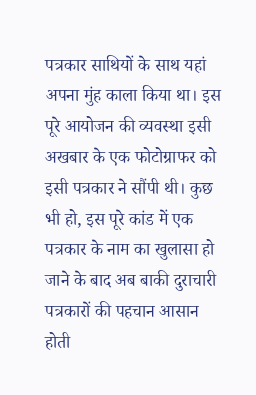पत्रकार साथियों के साथ यहां अपना मुंह काला किया था। इस पूरे आयोजन की व्यवस्था इसी अखबार के एक फोटोग्राफर को इसी पत्रकार ने सौंपी थी। कुछ भी हो, इस पूरे कांड में एक पत्रकार के नाम का खुलासा हो जाने के बाद अब बाकी दुराचारी पत्रकारों की पहचान आसान होती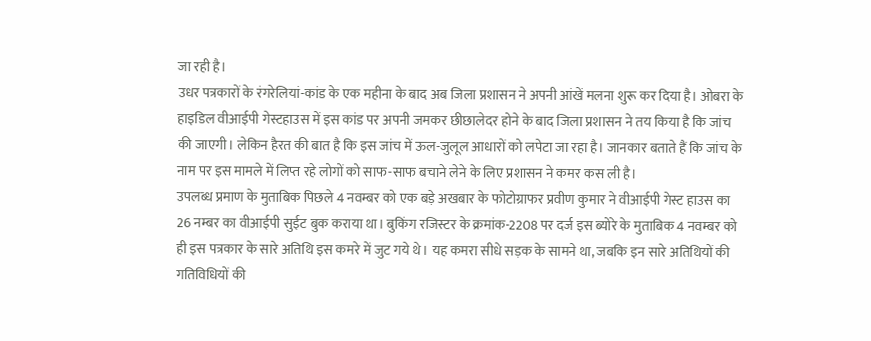जा रही है।
उधर पत्रकारों के रंगरेलियां-कांड के एक महीना के बाद अब जिला प्रशासन ने अपनी आंखें मलना शुरू कर दिया है। ओबरा के हाइडिल वीआईपी गेस्टहाउस में इस कांड पर अपनी जमकर छीछालेदर होने के बाद जिला प्रशासन ने तय किया है कि जांच की जाएगी। लेकिन हैरत की बात है कि इस जांच में ऊल-जुलूल आधारों को लपेटा जा रहा है। जानकार बताते हैं कि जांच के नाम पर इस मामले में लिप्त रहे लोगों को साफ-साफ बचाने लेने के लिए प्रशासन ने कमर कस ली है।
उपलब्ध प्रमाण के मुताबिक पिछले 4 नवम्बर को एक बड़े अखबार के फोटोग्राफर प्रवीण कुमार ने वीआईपी गेस्ट हाउस का 26 नम्बर का वीआईपी सुईट बुक कराया था। बुकिंग रजिस्टर के क्रमांक-2208 पर दर्ज इस ब्योरे के मुताबिक 4 नवम्बर को ही इस पत्रकार के सारे अतिथि इस कमरे में जुट गये थे। यह कमरा सीधे सड़क के सामने था, जबकि इन सारे अतिथियों की गतिविधियों की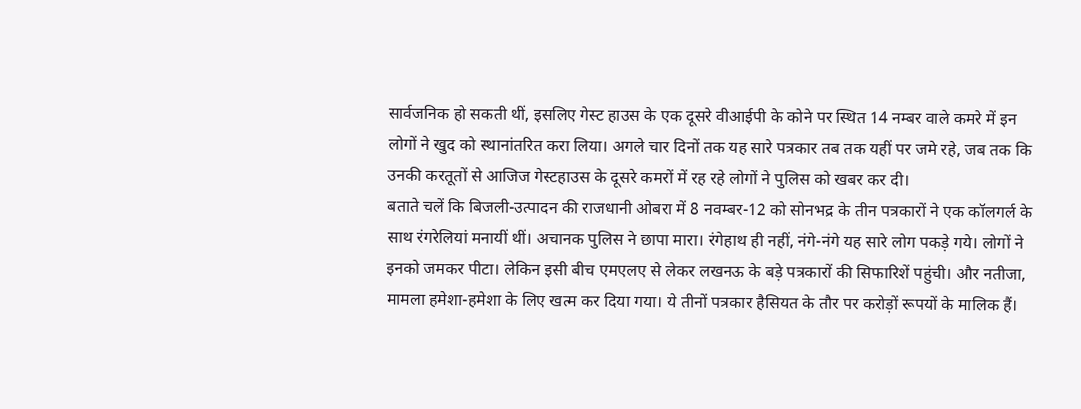सार्वजनिक हो सकती थीं, इसलिए गेस्ट हाउस के एक दूसरे वीआईपी के कोने पर स्थित 14 नम्बर वाले कमरे में इन लोगों ने खुद को स्थानांतरित करा लिया। अगले चार दिनों तक यह सारे पत्रकार तब तक यहीं पर जमे रहे, जब तक कि उनकी करतूतों से आजिज गेस्टहाउस के दूसरे कमरों में रह रहे लोगों ने पुलिस को खबर कर दी।
बताते चलें कि बिजली-उत्पादन की राजधानी ओबरा में 8 नवम्बर-12 को सोनभद्र के तीन पत्रकारों ने एक कॉलगर्ल के साथ रंगरेलियां मनायीं थीं। अचानक पुलिस ने छापा मारा। रंगेहाथ ही नहीं, नंगे-नंगे यह सारे लोग पकड़े गये। लोगों ने इनको जमकर पीटा। लेकिन इसी बीच एमएलए से लेकर लखनऊ के बड़े पत्रकारों की सिफारिशें पहुंची। और नतीजा, मामला हमेशा-हमेशा के लिए खत्म कर दिया गया। ये तीनों पत्रकार हैसियत के तौर पर करोड़ों रूपयों के मालिक हैं।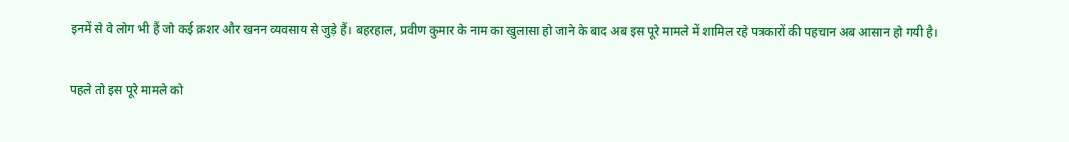इनमें से वे लोग भी हैं जो कई क्रशर और खनन व्यवसाय से जुड़े हैं। बहरहाल, प्रवीण कुमार के नाम का खुलासा हो जाने के बाद अब इस पूरे मामले में शामिल रहे पत्रकारों की पहचान अब आसान हो गयी है।

पहले तो इस पूरे मामले को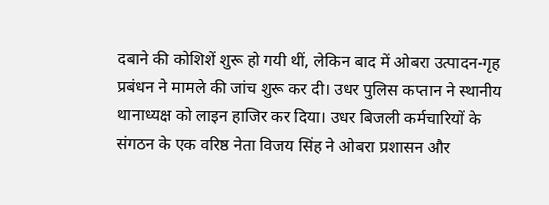दबाने की कोशिशें शुरू हो गयी थीं, लेकिन बाद में ओबरा उत्पादन-गृह प्रबंधन ने मामले की जांच शुरू कर दी। उधर पुलिस कप्तान ने स्थानीय थानाध्यक्ष को लाइन हाजिर कर दिया। उधर बिजली कर्मचारियों के संगठन के एक वरिष्ठ नेता विजय सिंह ने ओबरा प्रशासन और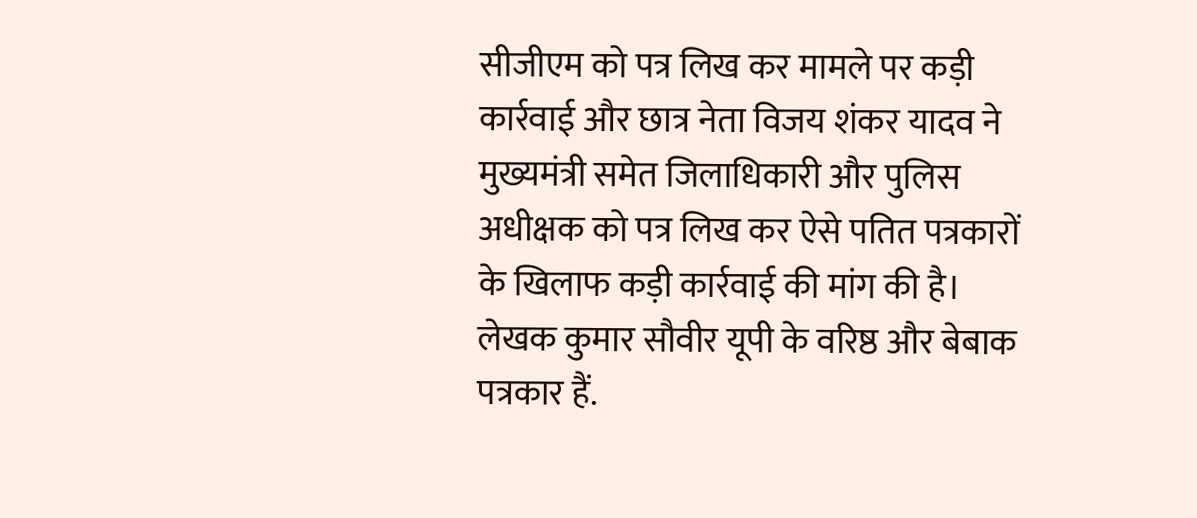सीजीएम को पत्र लिख कर मामले पर कड़ी कार्रवाई और छात्र नेता विजय शंकर यादव ने मुख्यमंत्री समेत जिलाधिकारी और पुलिस अधीक्षक को पत्र लिख कर ऐसे पतित पत्रकारों के खिलाफ कड़ी कार्रवाई की मांग की है।
लेखक कुमार सौवीर यूपी के वरिष्ठ और बेबाक पत्रकार हैं.